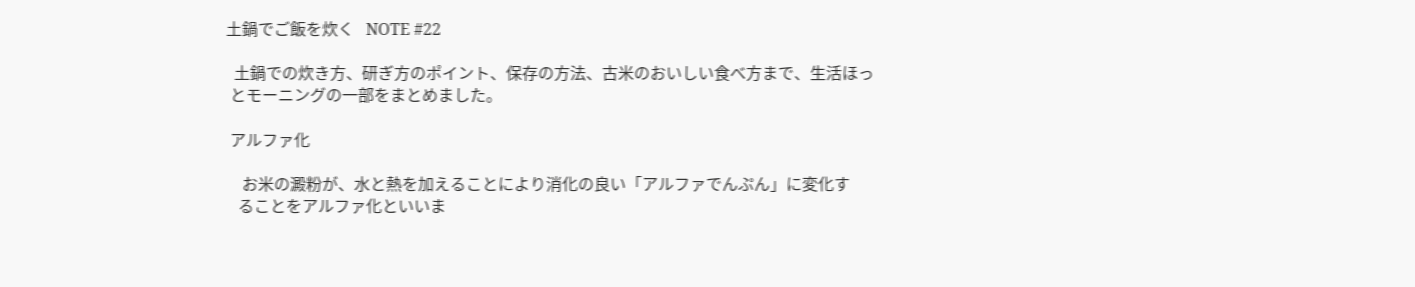土鍋でご飯を炊く   NOTE #22

  土鍋での炊き方、研ぎ方のポイント、保存の方法、古米のおいしい食べ方まで、生活ほっ
 とモーニングの一部をまとめました。

 アルファ化

    お米の澱粉が、水と熱を加えることにより消化の良い「アルファでんぷん」に変化す
   ることをアルファ化といいま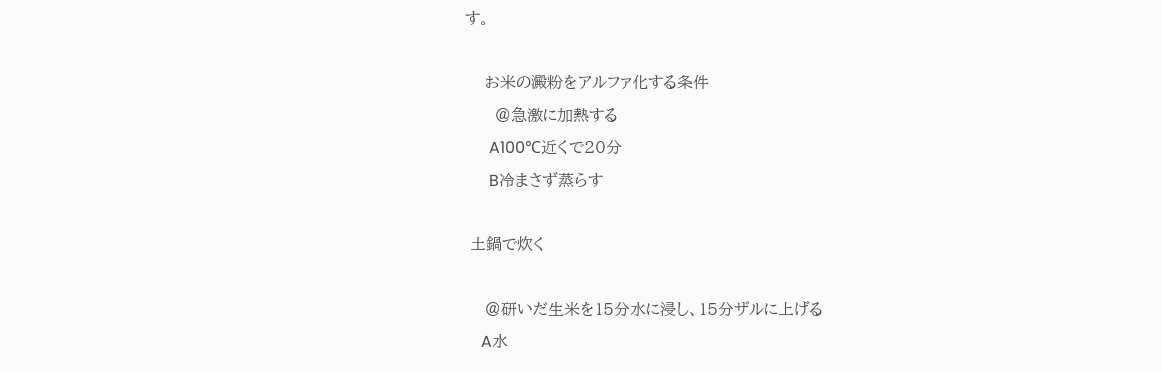す。

    お米の澱粉をアルファ化する条件
      @急激に加熱する
      A100℃近くで20分
      B冷まさず蒸らす

 土鍋で炊く

    @研いだ生米を15分水に浸し、15分ザルに上げる
    A水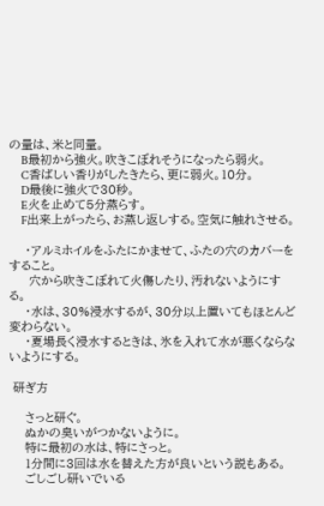の量は、米と同量。
    B最初から強火。吹きこぼれそうになったら弱火。
    C香ばしい香りがしたきたら、更に弱火。10分。
    D最後に強火で30秒。
    E火を止めて5分蒸らす。
    F出来上がったら、お蒸し返しする。空気に触れさせる。

    ・アルミホイルをふたにかませて、ふたの穴のカバーをすること。
     穴から吹きこぼれて火傷したり、汚れないようにする。
    ・水は、30%浸水するが、30分以上置いてもほとんど変わらない。
    ・夏場長く浸水するときは、氷を入れて水が悪くならないようにする。

 研ぎ方

    さっと研ぐ。
    ぬかの臭いがつかないように。
    特に最初の水は、特にさっと。
    1分間に3回は水を替えた方が良いという説もある。
    ごしごし研いでいる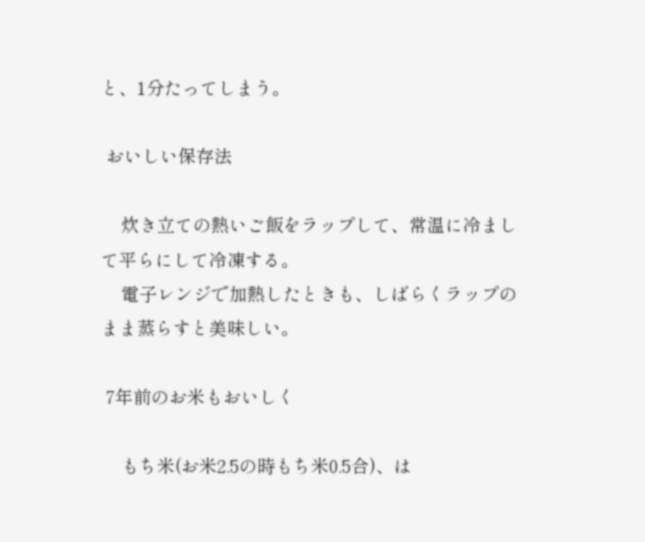と、1分たってしまう。

 おいしい保存法

    炊き立ての熱いご飯をラップして、常温に冷まして平らにして冷凍する。
    電子レンジで加熱したときも、しばらくラップのまま蒸らすと美味しい。

 7年前のお米もおいしく

    もち米(お米2.5の時もち米0.5合)、は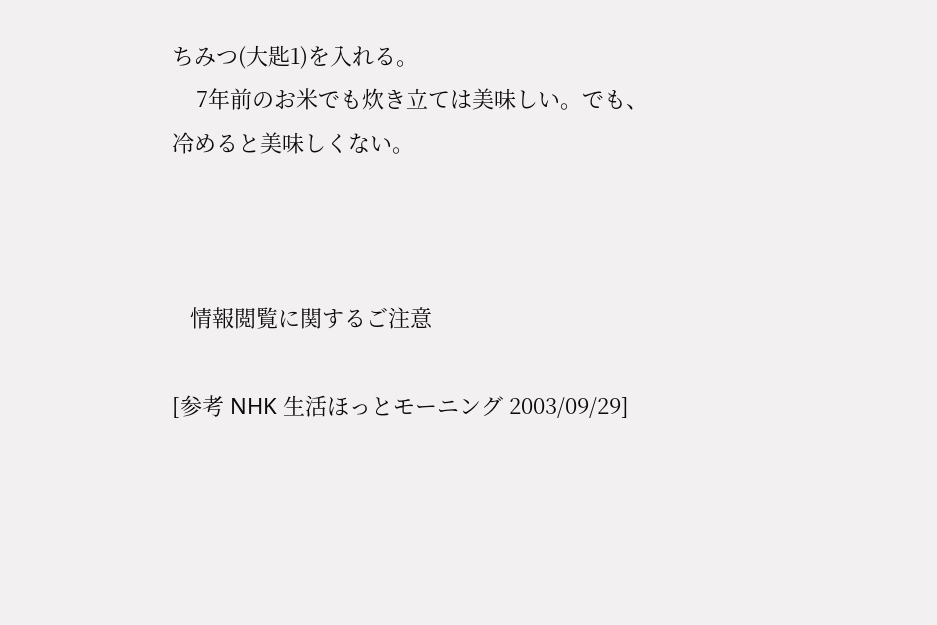ちみつ(大匙1)を入れる。
    7年前のお米でも炊き立ては美味しい。でも、冷めると美味しくない。



   情報閲覧に関するご注意

[参考 NHK 生活ほっとモーニング 2003/09/29]